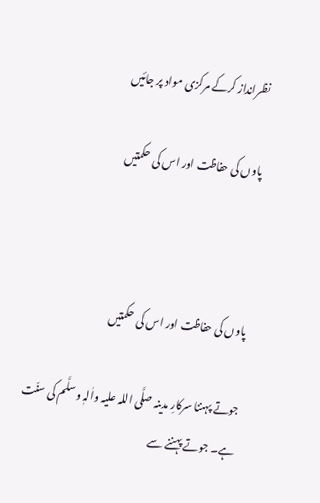نظرانداز کرکے مرکزی مواد پر جائیں

پاوں کی حفاظت اور اس کی حکمتیں



پاوں کی حفاظت اور اس کی حکمتیں

جوتے پہننا سرکارِ مدینہ صلَّی اللہ علیہ واٰلہٖ وسلَّم کی سنّت ہے۔ جوتے پہننے سے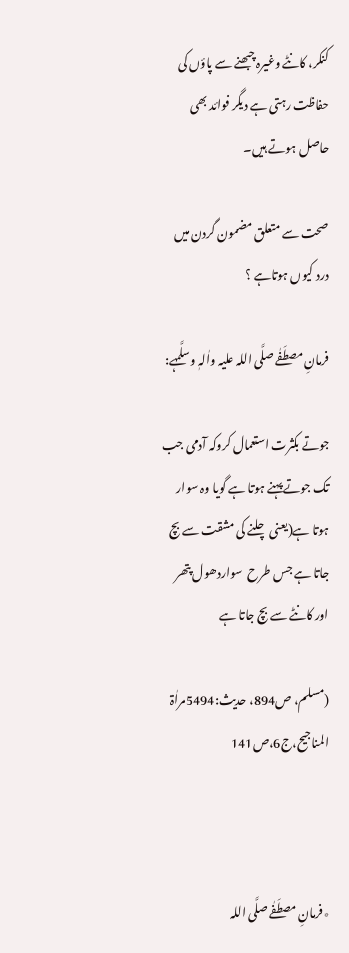کنکر، کانٹے وغیرہ چبھنے سے پاؤں کی حفاظت رہتی ہے دیگر فوائد بھی حاصل ہوتے ہیں۔

صحت سے متعلق مضمون گردن میں درد کیوں ہوتاہے ؟

فرمانِ مصطَفٰے صلَّی اللہ علیہ واٰلہٖ وسلَّمہے:

جوتے بکثرت استعمال کروکہ آدمی جب تک جوتے پہنے ہوتا ہے گویا وہ سوار ہوتا ہے(یعنی چلنے کی مشقت سے بچ جاتا ہے جس طرح  سواردھول پتھر اور کانٹے سے بچ جاتا ہے

(مسلم، ص894، حدیث:5494مراٰۃ المناجیح،ج6،ص141



٭فرمانِ مصطَفٰے صلَّی اللہ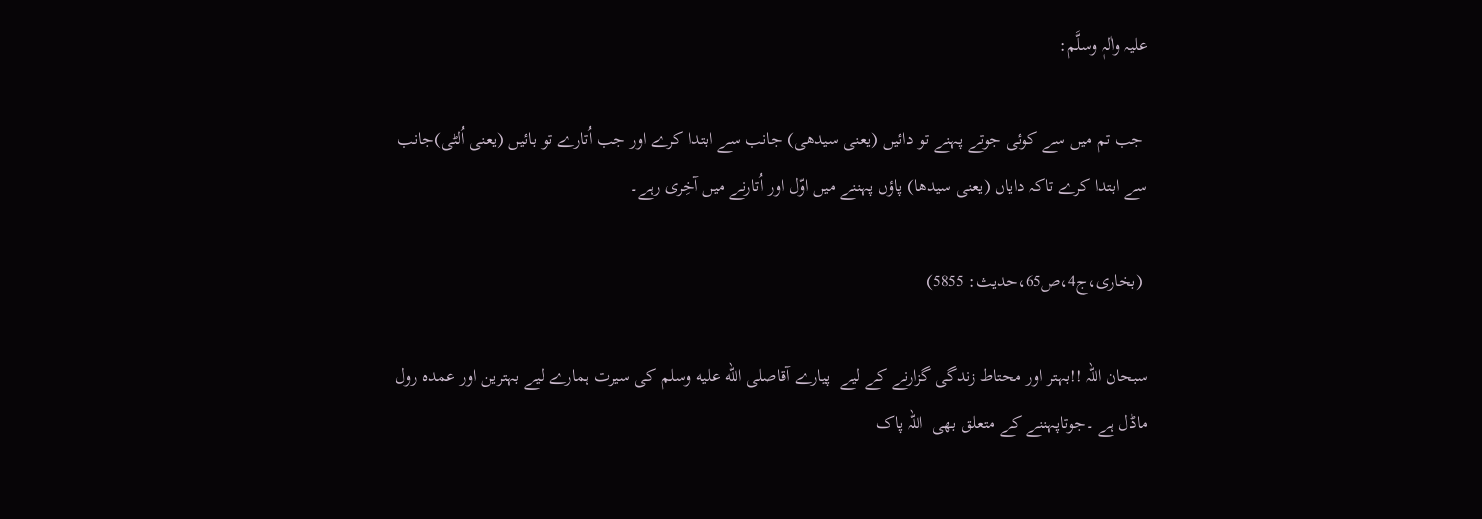علیہ واٰلہٖ وسلَّم:

 جب تم میں سے کوئی جوتے پہنے تو دائیں (یعنی سیدھی) جانب سے ابتدا کرے اور جب اُتارے تو بائیں (یعنی اُلٹی)جانب سے ابتدا کرے تاکہ دایاں (یعنی سیدھا) پاؤں پہننے میں اوّل اور اُتارنے میں آخِری رہے۔

 (بخاری،ج4،ص65،حدیث: 5855)

سبحان اللہ !!بہتر اور محتاط زندگی گزارنے کے لیے  پیارے آقاصلى الله عليه وسلم کی سیرت ہمارے لیے بہترین اور عمدہ رول ماڈل ہے ۔جوتاپہننے کے متعلق بھی  اللہ پاک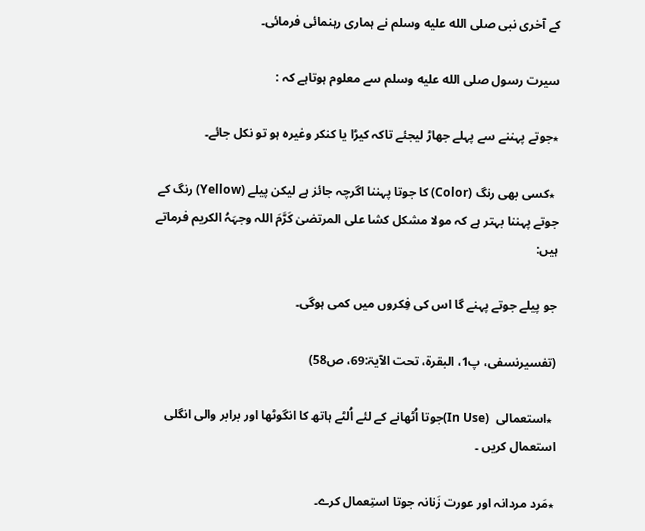کے آخری نبی صلى الله عليه وسلم نے ہماری رہنمائی فرمائی۔

سیرت رسول صلى الله عليه وسلم سے معلوم ہوتاہے کہ :

٭جوتے پہننے سے پہلے جھاڑ لیجئے تاکہ کیڑا یا کنکر وغیرہ ہو تو نکل جائے۔

 ٭کسی بھی رنگ (Color) کا جوتا پہننا اگرچہ جائز ہے لیکن پیلے (Yellow) رنگ کے جوتے پہننا بہتر ہے کہ مولا مشکل کشا علی المرتضیٰ کَرَّمَ اللہ وجہَہُ الکریم فرماتے ہیں:

جو پیلے جوتے پہنے گا اس کی فِکروں میں کمی ہوگی۔

(تفسیرنسفی، پ1، البقرۃ، تحت الآیۃ:69، ص58)

 ٭استعمالی  (In Use)جوتا اُٹھانے کے لئے اُلٹے ہاتھ کا انگوٹھا اور برابر والی انگلی استعمال کریں ۔

٭مَرد مردانہ اور عورت زَنانہ جوتا استِعمال کرے۔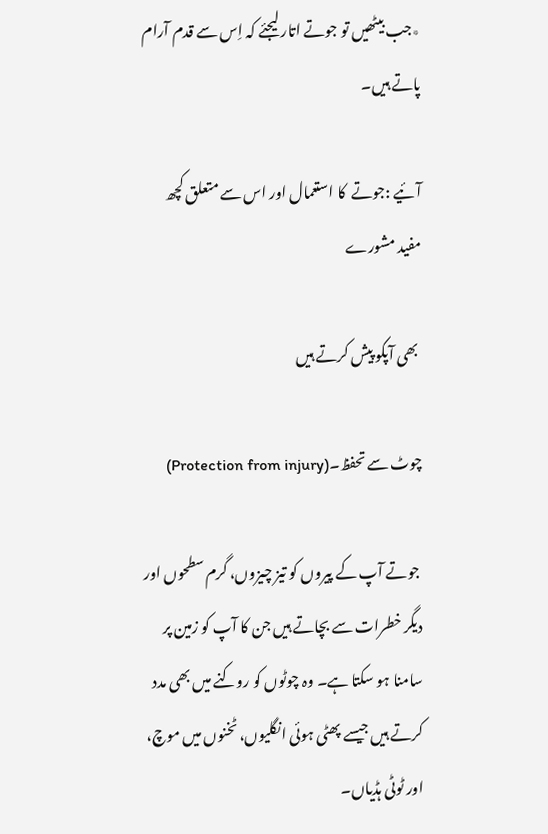٭جب بیٹھیں تو جوتے اتار لیجئے کہ اِس سے قدم آرام پاتے ہیں۔

آئیے :جوتے  کا استعمال اور اس سے متعلق کچھ مفید مشورے

 بھی آپکو پیش کرتے ہیں

چوٹ سے تحفظ۔(Protection from injury)

 جوتے آپ کے پیروں کو تیز چیزوں، گرم سطحوں اور دیگر خطرات سے بچاتے ہیں جن کا آپ کو زمین پر سامنا ہو سکتا ہے۔ وہ چوٹوں کو روکنے میں بھی مدد کرتے ہیں جیسے پھٹی ہوئی انگلیوں، ٹخنوں میں موچ، اور ٹوٹی ہڈیاں۔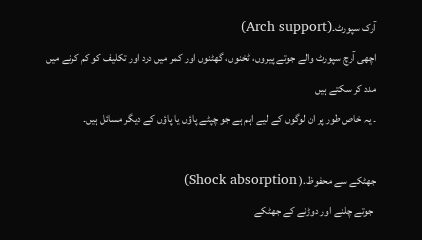آرک سپورٹ۔(Arch support)
اچھی آرچ سپورٹ والے جوتے پیروں، ٹخنوں، گھٹنوں اور کمر میں درد اور تکلیف کو کم کرنے میں مدد کر سکتے ہیں
۔ یہ خاص طور پر ان لوگوں کے لیے اہم ہے جو چپٹے پاؤں یا پاؤں کے دیگر مسائل ہیں۔

جھٹکے سے محفوظ.( Shock absorption)
 جوتے چلنے اور دوڑنے کے جھٹکے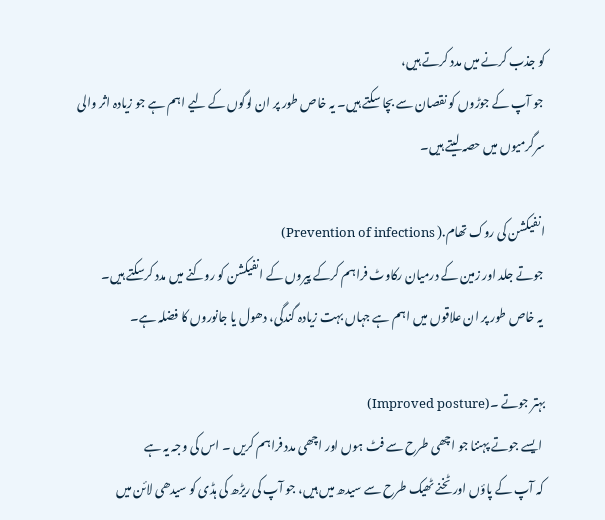کو جذب کرنے میں مدد کرتے ہیں،
 جو آپ کے جوڑوں کو نقصان سے بچا سکتے ہیں۔ یہ خاص طور پر ان لوگوں کے لیے اہم ہے جو زیادہ اثر والی سرگرمیوں میں حصہ لیتے ہیں۔

انفیکشن کی روک تھام.( Prevention of infections)
 جوتے جلد اور زمین کے درمیان رکاوٹ فراہم کرکے پیروں کے انفیکشن کو روکنے میں مدد کرسکتے ہیں۔
 یہ خاص طور پر ان علاقوں میں اہم ہے جہاں بہت زیادہ گندگی، دھول یا جانوروں کا فضلہ ہے۔

بہتر جوتے ۔(Improved posture)
 ایسے جوتے پہننا جو اچھی طرح سے فٹ ہوں اور اچھی مدد فراہم کریں ۔ اس کی وجہ یہ ہے
 کہ آپ کے پاؤں اور ٹخنے ٹھیک طرح سے سیدھ میں ہیں، جو آپ کی ریڑھ کی ہڈی کو سیدھی لائن میں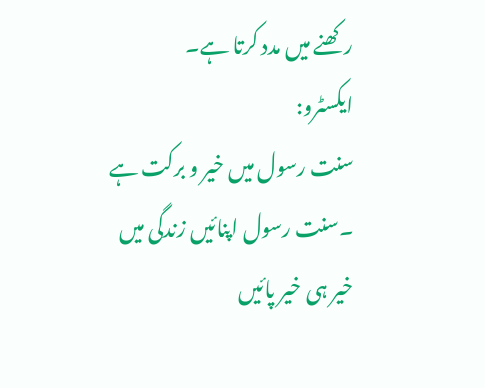رکھنے میں مدد کرتا ہے۔
ایکسٹرو:
سنت رسول میں خیر و برکت ہے ۔سنت رسول اپنائیں زندگی میں خیر ہی خیر پائیں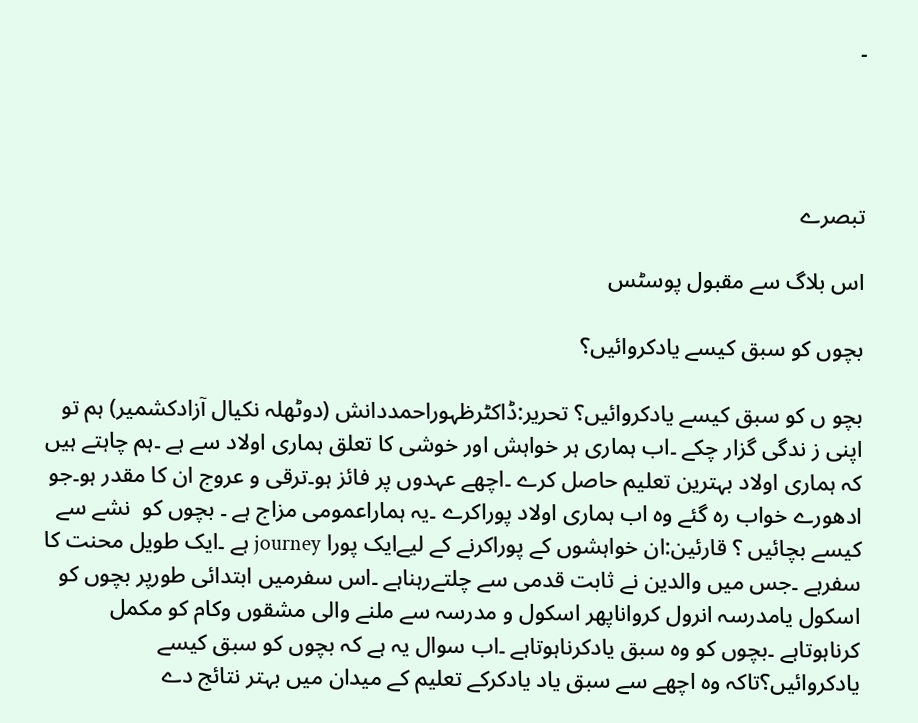۔




تبصرے

اس بلاگ سے مقبول پوسٹس

بچوں کو سبق کیسے یادکروائیں؟

بچو ں کو سبق کیسے یادکروائیں؟ تحریر:ڈاکٹرظہوراحمددانش (دوٹھلہ نکیال آزادکشمیر) ہم تو اپنی ز ندگی گزار چکے ۔اب ہماری ہر خواہش اور خوشی کا تعلق ہماری اولاد سے ہے ۔ہم چاہتے ہیں کہ ہماری اولاد بہترین تعلیم حاصل کرے ۔اچھے عہدوں پر فائز ہو۔ترقی و عروج ان کا مقدر ہو۔جو ادھورے خواب رہ گئے وہ اب ہماری اولاد پوراکرے ۔یہ ہماراعمومی مزاج ہے ۔ بچوں کو  نشے سے کیسے بچائیں ؟ قارئین:ان خواہشوں کے پوراکرنے کے لیےایک پورا journey ہے ۔ایک طویل محنت کا سفرہے ۔جس میں والدین نے ثابت قدمی سے چلتےرہناہے ۔اس سفرمیں ابتدائی طورپر بچوں کو اسکول یامدرسہ انرول کرواناپھر اسکول و مدرسہ سے ملنے والی مشقوں وکام کو مکمل کرناہوتاہے ۔بچوں کو وہ سبق یادکرناہوتاہے ۔اب سوال یہ ہے کہ بچوں کو سبق کیسے یادکروائیں؟تاکہ وہ اچھے سے سبق یاد یادکرکے تعلیم کے میدان میں بہتر نتائج دے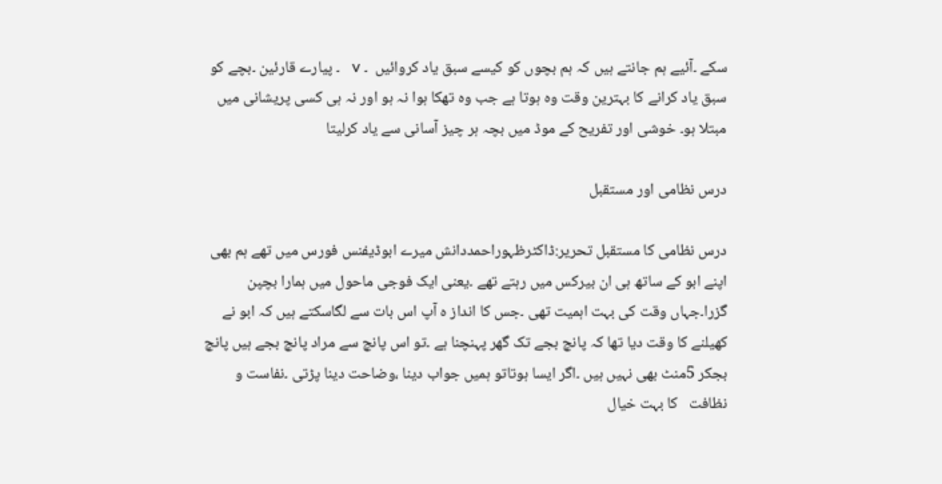سکے ۔آئیے ہم جانتے ہیں کہ ہم بچوں کو کیسے سبق یاد کروائیں  ۔ v   ۔ پیارے قارئین ۔بچے کو سبق یاد کرانے کا بہترین وقت وہ ہوتا ہے جب وہ تھکا ہوا نہ ہو اور نہ ہی کسی پریشانی میں مبتلا ہو۔ خوشی اور تفریح کے موڈ میں بچہ ہر چیز آسانی سے یاد کرلیتا

درس نظامی اور مستقبل

درس نظامی کا مستقبل تحریر:ڈاکٹرظہوراحمددانش میرے ابوڈیفنس فورس میں تھے ہم بھی اپنے ابو کے ساتھ ہی ان بیرکس میں رہتے تھے ۔یعنی ایک فوجی ماحول میں ہمارا بچپن گزرا۔جہاں وقت کی بہت اہمیت تھی ۔جس کا انداز ہ آپ اس بات سے لگاسکتے ہیں کہ ابو نے  کھیلنے کا وقت دیا تھا کہ پانچ بجے تک گھر پہنچنا ہے ۔تو اس پانچ سے مراد پانچ بجے ہیں پانچ بجکر 5منٹ بھی نہیں ہیں ۔اگر ایسا ہوتاتو ہمیں جواب دینا ،وضاحت دینا پڑتی ۔نفاست و نظافت   کا بہت خیال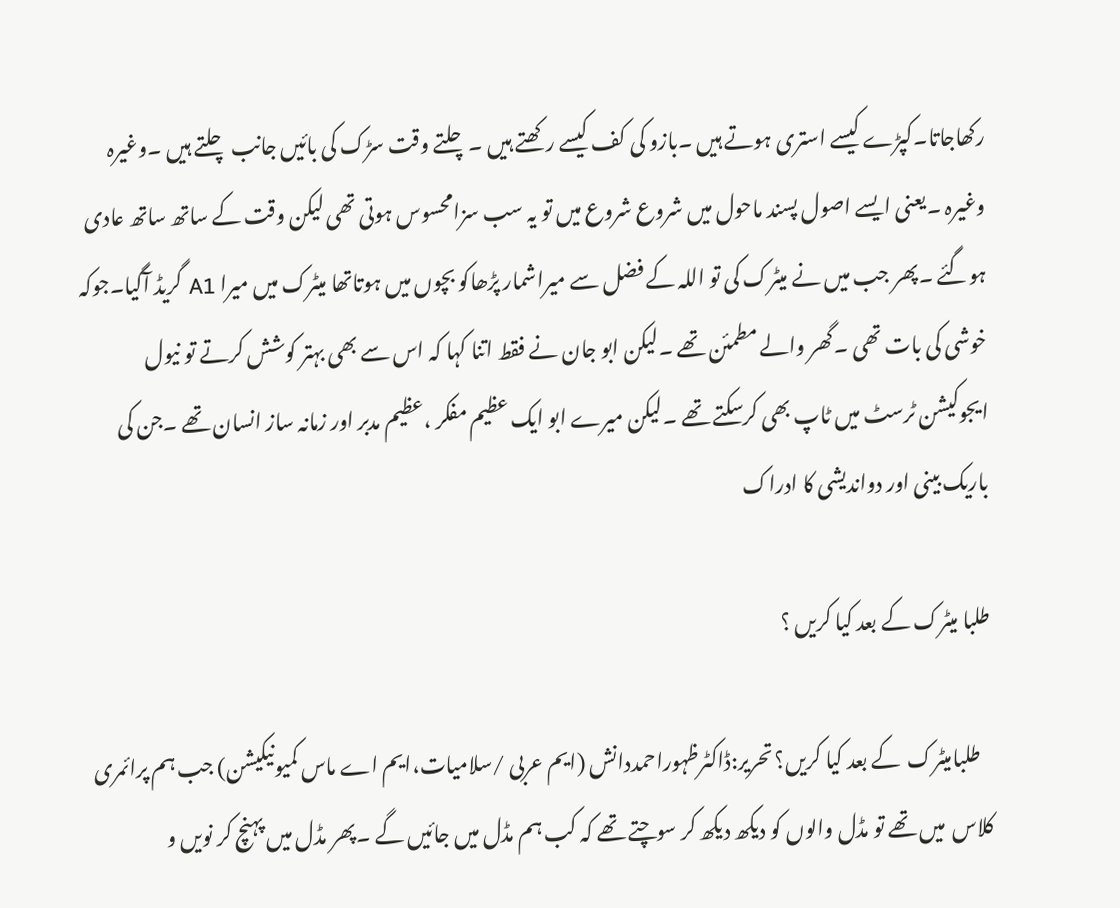رکھاجاتا۔کپڑے کیسے استری ہوتے ہیں ۔بازو کی کف کیسے رکھتے ہیں ۔چلتے وقت سڑک کی بائیں جانب چلتے ہیں ۔وغیرہ وغیرہ ۔یعنی ایسے اصول پسند ماحول میں شروع شروع میں تو یہ سب سزامحسوس ہوتی تھی لیکن وقت کے ساتھ ساتھ عادی ہوگئے ۔پھر جب میں نے میٹرک کی تو اللہ کے فضل سے میراشمار پڑھاکو بچوں میں ہوتاتھا میٹرک میں میرا A1 گریڈ آگیا۔جوکہ خوشی کی بات تھی ۔گھر والے مطمئن تھے ۔لیکن ابو جان نے فقط اتنا کہا کہ اس سے بھی بہتر کوشش کرتے تو نیول ایجوکیشن ٹرسٹ میں ٹاپ بھی کرسکتے تھے ۔لیکن میرے ابو ایک عظیم مفکر ،عظیم مدبر اور زمانہ ساز انسان تھے ۔جن کی باریک بینی اور دواندیشی کا ادراک

طلبا میٹرک کے بعد کیا کریں ؟

   طلبامیٹرک  کے بعد کیا کریں؟ تحریر:ڈاکٹرظہوراحمددانش (ایم عربی /سلامیات،ایم اے ماس کمیونیکیشن) جب ہم پرائمری کلاس  میں تھے تو مڈل والوں کو دیکھ دیکھ کر سوچتے تھے کہ کب ہم مڈل میں جائیں گے ۔پھر مڈل میں پہنچ کر نویں و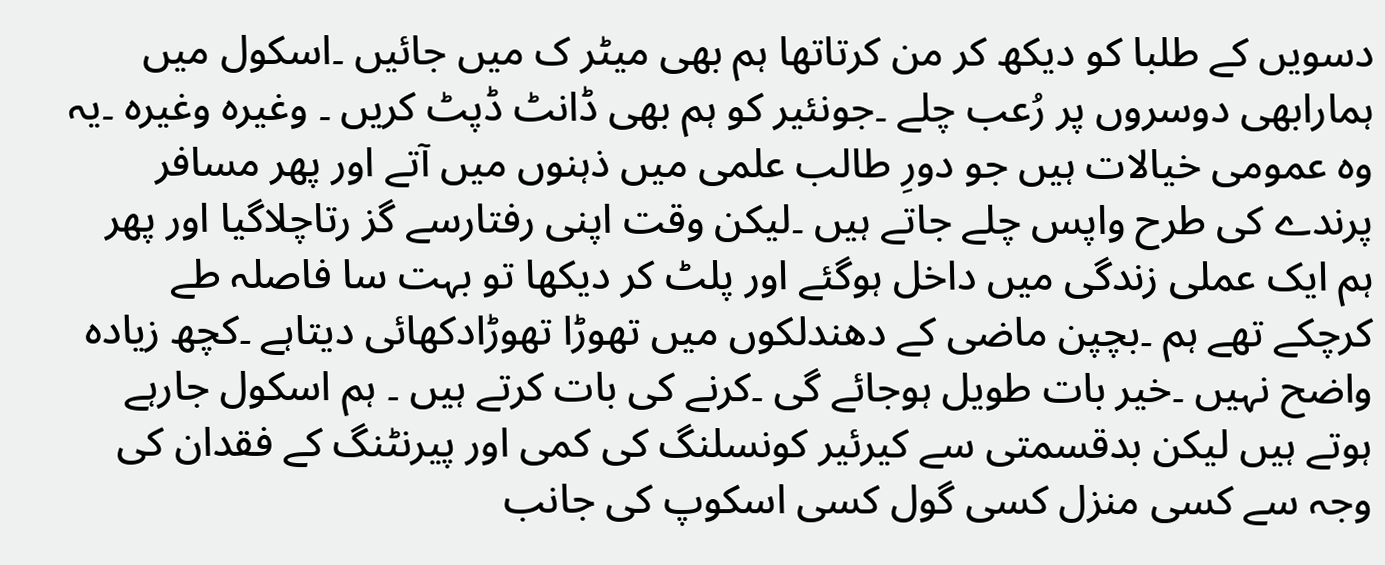دسویں کے طلبا کو دیکھ کر من کرتاتھا ہم بھی میٹر ک میں جائیں ۔اسکول میں ہمارابھی دوسروں پر رُعب چلے ۔جونئیر کو ہم بھی ڈانٹ ڈپٹ کریں ۔ وغیرہ وغیرہ ۔یہ وہ عمومی خیالات ہیں جو دورِ طالب علمی میں ذہنوں میں آتے اور پھر مسافر پرندے کی طرح واپس چلے جاتے ہیں ۔لیکن وقت اپنی رفتارسے گز رتاچلاگیا اور پھر ہم ایک عملی زندگی میں داخل ہوگئے اور پلٹ کر دیکھا تو بہت سا فاصلہ طے کرچکے تھے ہم ۔بچپن ماضی کے دھندلکوں میں تھوڑا تھوڑادکھائی دیتاہے ۔کچھ زیادہ واضح نہیں ۔خیر بات طویل ہوجائے گی ۔کرنے کی بات کرتے ہیں ۔ ہم اسکول جارہے ہوتے ہیں لیکن بدقسمتی سے کیرئیر کونسلنگ کی کمی اور پیرنٹنگ کے فقدان کی وجہ سے کسی منزل کسی گول کسی اسکوپ کی جانب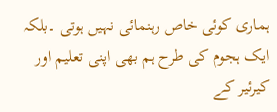ہماری کوئی خاص رہنمائی نہیں ہوتی ۔بلکہ ایک ہجوم کی طرح ہم بھی اپنی تعلیم اور کیرئیر کے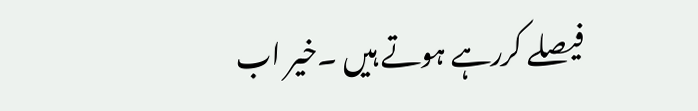فیصلے کررہے ہوتے ہیں ۔خیر اب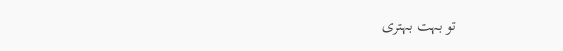تو بہت بہتری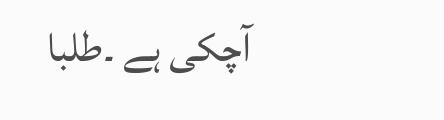آچکی ہے ۔طلبا